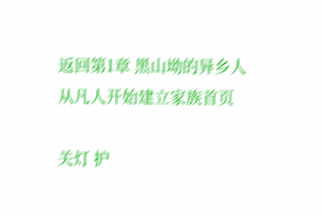返回第1章 黑山坳的异乡人  从凡人开始建立家族首页

关灯 护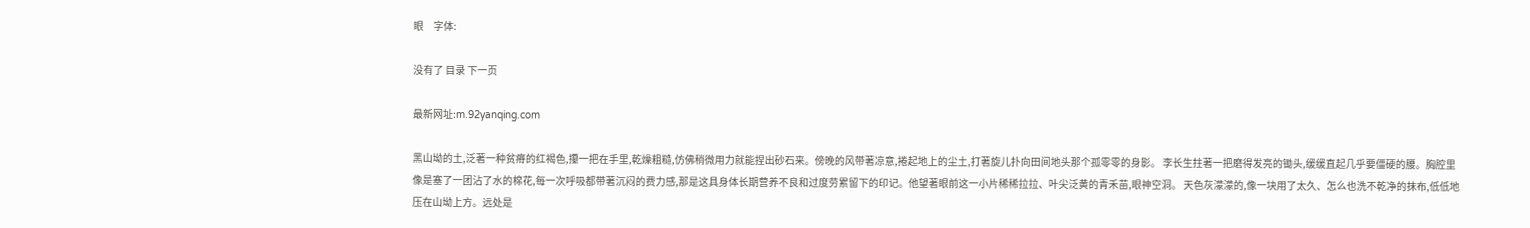眼     字体:

没有了 目录 下一页

最新网址:m.92yanqing.com

黑山坳的土,泛著一种贫瘠的红褐色,攥一把在手里,乾燥粗糙,仿佛稍微用力就能捏出砂石来。傍晚的风带著凉意,捲起地上的尘土,打著旋儿扑向田间地头那个孤零零的身影。 李长生拄著一把磨得发亮的锄头,缓缓直起几乎要僵硬的腰。胸腔里像是塞了一团沾了水的棉花,每一次呼吸都带著沉闷的费力感,那是这具身体长期营养不良和过度劳累留下的印记。他望著眼前这一小片稀稀拉拉、叶尖泛黄的青禾苗,眼神空洞。 天色灰濛濛的,像一块用了太久、怎么也洗不乾净的抹布,低低地压在山坳上方。远处是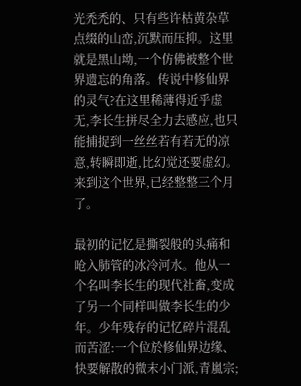光禿禿的、只有些许枯黄杂草点缀的山峦,沉默而压抑。这里就是黑山坳,一个仿佛被整个世界遗忘的角落。传说中修仙界的灵气?在这里稀薄得近乎虚无,李长生拼尽全力去感应,也只能捕捉到一丝丝若有若无的凉意,转瞬即逝,比幻觉还要虚幻。 来到这个世界,已经整整三个月了。

最初的记忆是撕裂般的头痛和呛入肺管的冰冷河水。他从一个名叫李长生的现代社畜,变成了另一个同样叫做李长生的少年。少年残存的记忆碎片混乱而苦涩:一个位於修仙界边缘、快要解散的微末小门派,青嵐宗;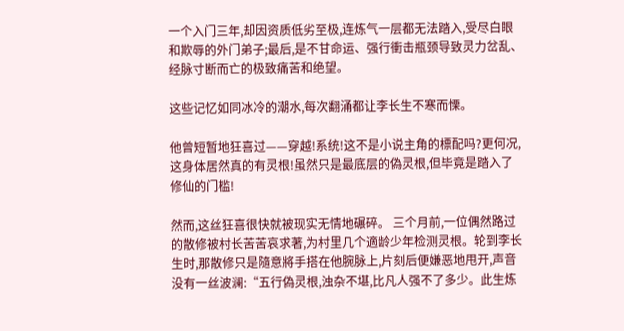一个入门三年,却因资质低劣至极,连炼气一层都无法踏入,受尽白眼和欺辱的外门弟子;最后,是不甘命运、强行衝击瓶颈导致灵力岔乱、经脉寸断而亡的极致痛苦和绝望。

这些记忆如同冰冷的潮水,每次翻涌都让李长生不寒而慄。

他曾短暂地狂喜过——穿越!系统!这不是小说主角的標配吗?更何况,这身体居然真的有灵根!虽然只是最底层的偽灵根,但毕竟是踏入了修仙的门槛!

然而,这丝狂喜很快就被现实无情地碾碎。 三个月前,一位偶然路过的散修被村长苦苦哀求著,为村里几个適龄少年检测灵根。轮到李长生时,那散修只是隨意將手搭在他腕脉上,片刻后便嫌恶地甩开,声音没有一丝波澜:“五行偽灵根,浊杂不堪,比凡人强不了多少。此生炼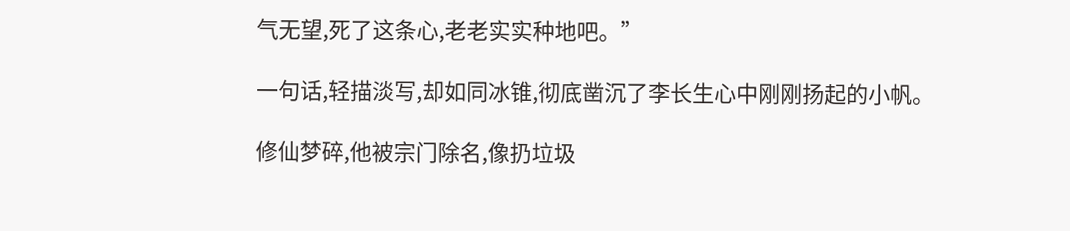气无望,死了这条心,老老实实种地吧。”

一句话,轻描淡写,却如同冰锥,彻底凿沉了李长生心中刚刚扬起的小帆。

修仙梦碎,他被宗门除名,像扔垃圾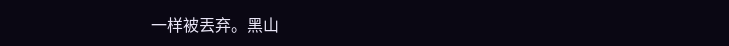一样被丟弃。黑山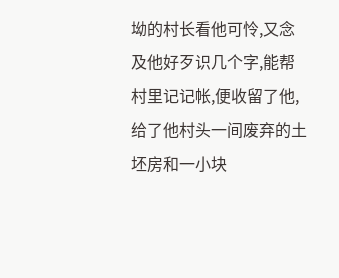坳的村长看他可怜,又念及他好歹识几个字,能帮村里记记帐,便收留了他,给了他村头一间废弃的土坯房和一小块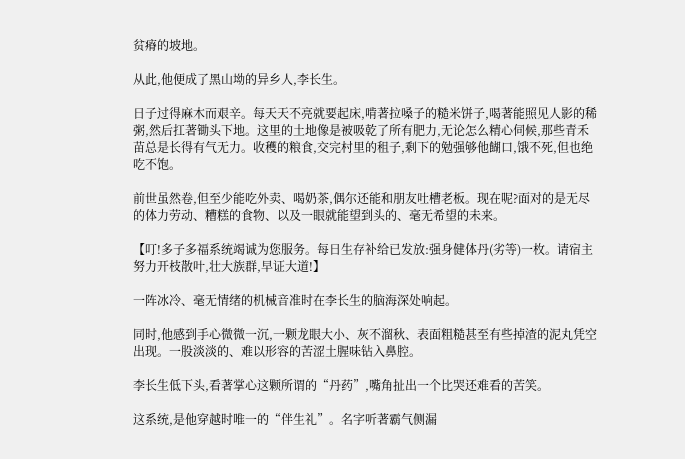贫瘠的坡地。

从此,他便成了黑山坳的异乡人,李长生。

日子过得麻木而艰辛。每天天不亮就要起床,啃著拉嗓子的糙米饼子,喝著能照见人影的稀粥,然后扛著锄头下地。这里的土地像是被吸乾了所有肥力,无论怎么精心伺候,那些青禾苗总是长得有气无力。收穫的粮食,交完村里的租子,剩下的勉强够他餬口,饿不死,但也绝吃不饱。

前世虽然卷,但至少能吃外卖、喝奶茶,偶尔还能和朋友吐槽老板。现在呢?面对的是无尽的体力劳动、糟糕的食物、以及一眼就能望到头的、毫无希望的未来。

【叮!多子多福系统竭诚为您服务。每日生存补给已发放:强身健体丹(劣等)一枚。请宿主努力开枝散叶,壮大族群,早证大道!】

一阵冰冷、毫无情绪的机械音准时在李长生的脑海深处响起。

同时,他感到手心微微一沉,一颗龙眼大小、灰不溜秋、表面粗糙甚至有些掉渣的泥丸凭空出现。一股淡淡的、难以形容的苦涩土腥味钻入鼻腔。

李长生低下头,看著掌心这颗所谓的“丹药”,嘴角扯出一个比哭还难看的苦笑。

这系统,是他穿越时唯一的“伴生礼”。名字听著霸气侧漏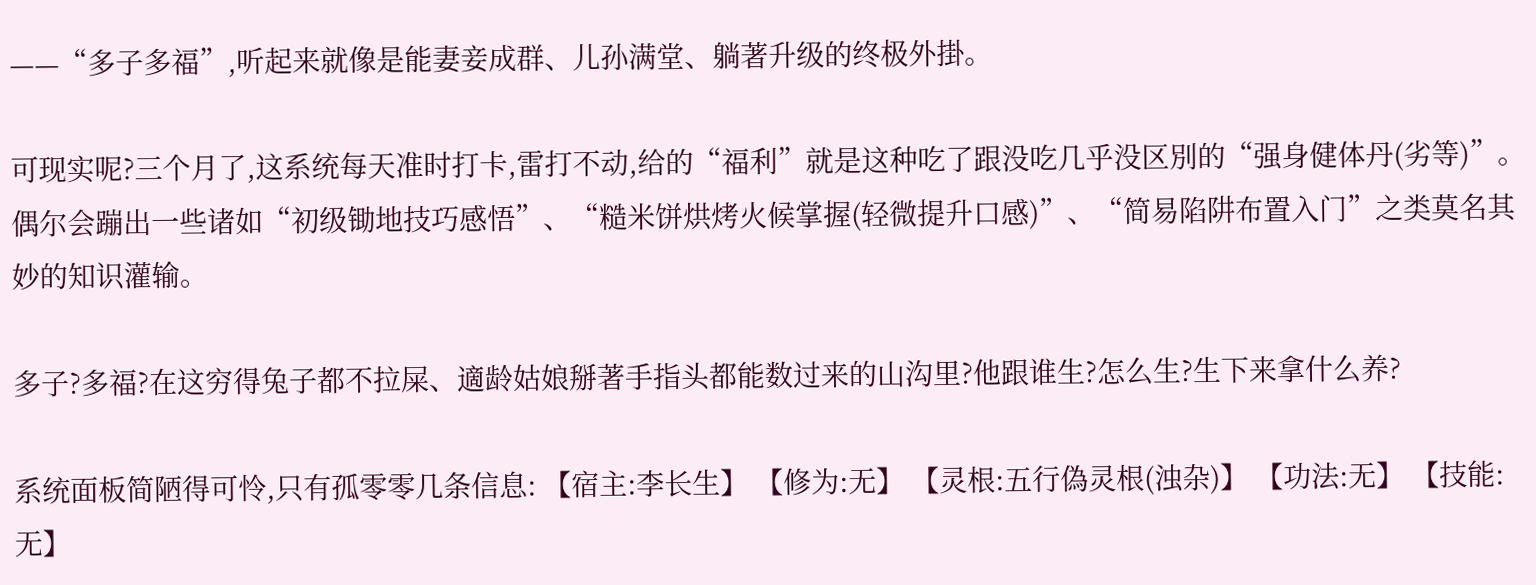——“多子多福”,听起来就像是能妻妾成群、儿孙满堂、躺著升级的终极外掛。

可现实呢?三个月了,这系统每天准时打卡,雷打不动,给的“福利”就是这种吃了跟没吃几乎没区別的“强身健体丹(劣等)”。偶尔会蹦出一些诸如“初级锄地技巧感悟”、“糙米饼烘烤火候掌握(轻微提升口感)”、“简易陷阱布置入门”之类莫名其妙的知识灌输。

多子?多福?在这穷得兔子都不拉屎、適龄姑娘掰著手指头都能数过来的山沟里?他跟谁生?怎么生?生下来拿什么养?

系统面板简陋得可怜,只有孤零零几条信息: 【宿主:李长生】 【修为:无】 【灵根:五行偽灵根(浊杂)】 【功法:无】 【技能:无】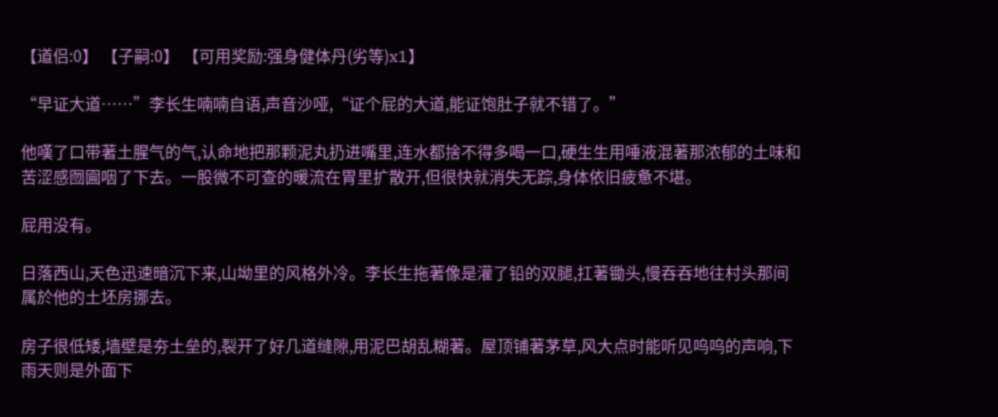【道侣:0】 【子嗣:0】 【可用奖励:强身健体丹(劣等)x1】

“早证大道……”李长生喃喃自语,声音沙哑,“证个屁的大道,能证饱肚子就不错了。”

他嘆了口带著土腥气的气,认命地把那颗泥丸扔进嘴里,连水都捨不得多喝一口,硬生生用唾液混著那浓郁的土味和苦涩感囫圇咽了下去。一股微不可查的暖流在胃里扩散开,但很快就消失无踪,身体依旧疲惫不堪。

屁用没有。

日落西山,天色迅速暗沉下来,山坳里的风格外冷。李长生拖著像是灌了铅的双腿,扛著锄头,慢吞吞地往村头那间属於他的土坯房挪去。

房子很低矮,墙壁是夯土垒的,裂开了好几道缝隙,用泥巴胡乱糊著。屋顶铺著茅草,风大点时能听见呜呜的声响,下雨天则是外面下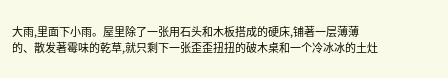大雨,里面下小雨。屋里除了一张用石头和木板搭成的硬床,铺著一层薄薄的、散发著霉味的乾草,就只剩下一张歪歪扭扭的破木桌和一个冷冰冰的土灶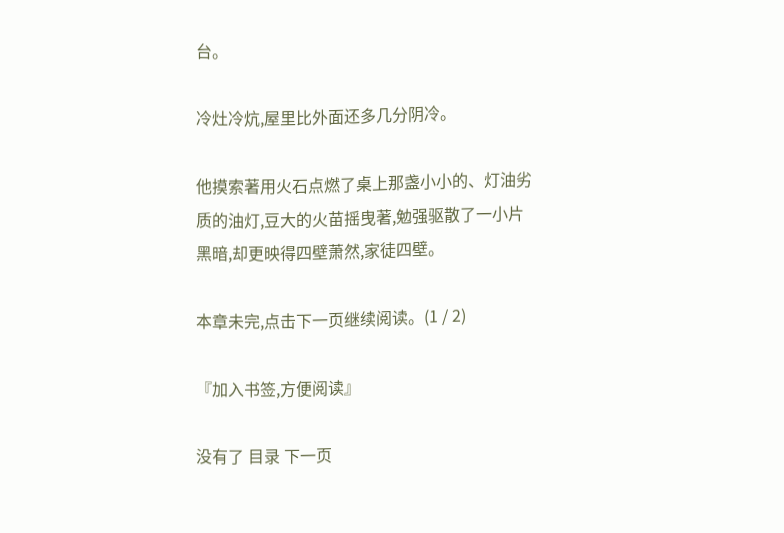台。

冷灶冷炕,屋里比外面还多几分阴冷。

他摸索著用火石点燃了桌上那盏小小的、灯油劣质的油灯,豆大的火苗摇曳著,勉强驱散了一小片黑暗,却更映得四壁萧然,家徒四壁。

本章未完,点击下一页继续阅读。(1 / 2)

『加入书签,方便阅读』

没有了 目录 下一页